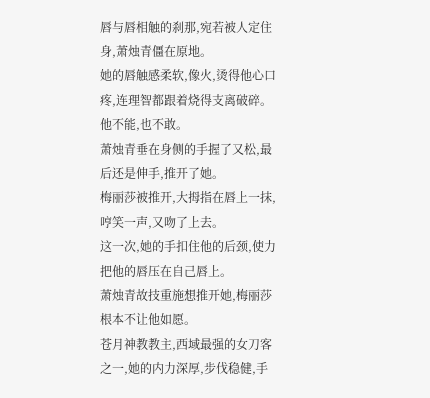唇与唇相触的刹那,宛若被人定住身,萧烛青僵在原地。
她的唇触感柔软,像火,烫得他心口疼,连理智都跟着烧得支离破碎。
他不能,也不敢。
萧烛青垂在身侧的手握了又松,最后还是伸手,推开了她。
梅丽莎被推开,大拇指在唇上一抹,哼笑一声,又吻了上去。
这一次,她的手扣住他的后颈,使力把他的唇压在自己唇上。
萧烛青故技重施想推开她,梅丽莎根本不让他如愿。
苍月神教教主,西域最强的女刀客之一,她的内力深厚,步伐稳健,手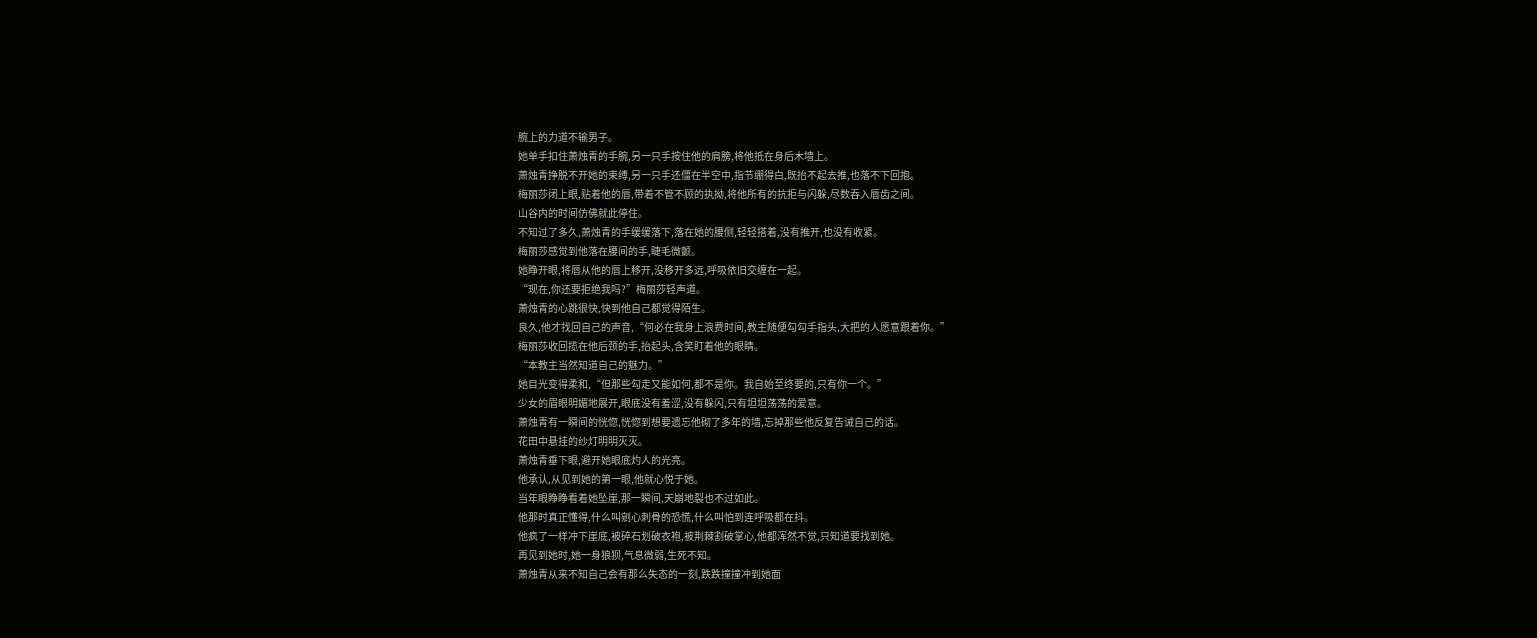腕上的力道不输男子。
她单手扣住萧烛青的手腕,另一只手按住他的肩膀,将他抵在身后木墙上。
萧烛青挣脱不开她的束缚,另一只手还僵在半空中,指节绷得白,既抬不起去推,也落不下回抱。
梅丽莎闭上眼,贴着他的唇,带着不管不顾的执拗,将他所有的抗拒与闪躲,尽数吞入唇齿之间。
山谷内的时间仿佛就此停住。
不知过了多久,萧烛青的手缓缓落下,落在她的腰侧,轻轻搭着,没有推开,也没有收紧。
梅丽莎感觉到他落在腰间的手,睫毛微颤。
她睁开眼,将唇从他的唇上移开,没移开多远,呼吸依旧交缠在一起。
“现在,你还要拒绝我吗?”梅丽莎轻声道。
萧烛青的心跳很快,快到他自己都觉得陌生。
良久,他才找回自己的声音,“何必在我身上浪费时间,教主随便勾勾手指头,大把的人愿意跟着你。”
梅丽莎收回揽在他后颈的手,抬起头,含笑盯着他的眼睛。
“本教主当然知道自己的魅力。”
她目光变得柔和,“但那些勾走又能如何,都不是你。我自始至终要的,只有你一个。”
少女的眉眼明媚地展开,眼底没有羞涩,没有躲闪,只有坦坦荡荡的爱意。
萧烛青有一瞬间的恍惚,恍惚到想要遗忘他砌了多年的墙,忘掉那些他反复告诫自己的话。
花田中悬挂的纱灯明明灭灭。
萧烛青垂下眼,避开她眼底灼人的光亮。
他承认,从见到她的第一眼,他就心悦于她。
当年眼睁睁看着她坠崖,那一瞬间,天崩地裂也不过如此。
他那时真正懂得,什么叫剜心刺骨的恐慌,什么叫怕到连呼吸都在抖。
他疯了一样冲下崖底,被碎石划破衣袍,被荆棘割破掌心,他都浑然不觉,只知道要找到她。
再见到她时,她一身狼狈,气息微弱,生死不知。
萧烛青从来不知自己会有那么失态的一刻,跌跌撞撞冲到她面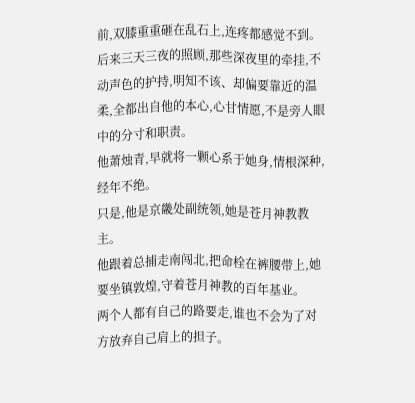前,双膝重重砸在乱石上,连疼都感觉不到。
后来三天三夜的照顾,那些深夜里的牵挂,不动声色的护持,明知不该、却偏要靠近的温柔,全都出自他的本心,心甘情愿,不是旁人眼中的分寸和职责。
他萧烛青,早就将一颗心系于她身,情根深种,经年不绝。
只是,他是京畿处副统领,她是苍月神教教主。
他跟着总捕走南闯北,把命栓在裤腰带上,她要坐镇敦煌,守着苍月神教的百年基业。
两个人都有自己的路要走,谁也不会为了对方放弃自己肩上的担子。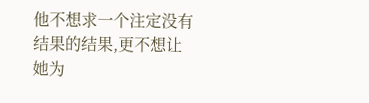他不想求一个注定没有结果的结果,更不想让她为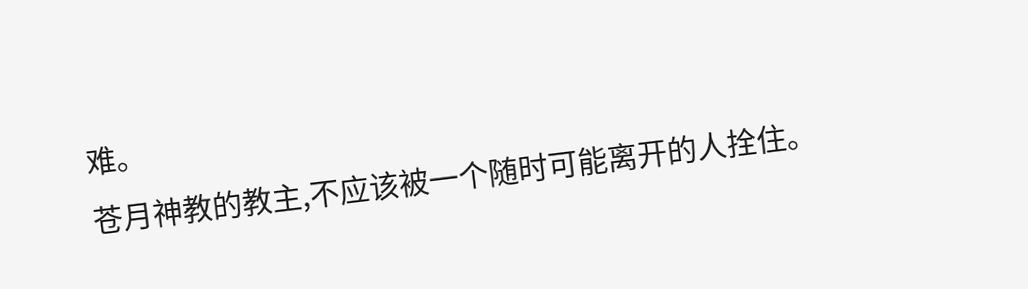难。
苍月神教的教主,不应该被一个随时可能离开的人拴住。